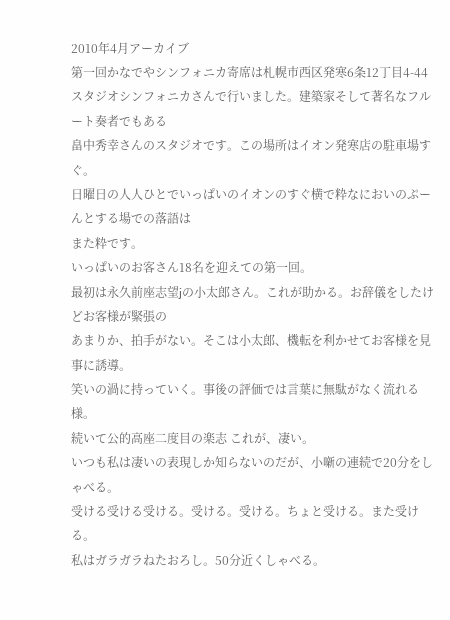2010年4月アーカイブ
第一回かなでやシンフォニカ寄席は札幌市西区発寒6条12丁目4-44
スタジオシンフォニカさんで行いました。建築家そして著名なフルート奏者でもある
畠中秀幸さんのスタジオです。この場所はイオン発寒店の駐車場すぐ。
日曜日の人人ひとでいっぱいのイオンのすぐ横で粋なにおいのぷーんとする場での落語は
また粋です。
いっぱいのお客さん18名を迎えての第一回。
最初は永久前座志望jの小太郎さん。これが助かる。お辞儀をしたけどお客様が緊張の
あまりか、拍手がない。そこは小太郎、機転を利かせてお客様を見事に誘導。
笑いの渦に持っていく。事後の評価では言葉に無駄がなく流れる様。
続いて公的高座二度目の楽志 これが、凄い。
いつも私は凄いの表現しか知らないのだが、小噺の連続で20分をしゃべる。
受ける受ける受ける。受ける。受ける。ちょと受ける。また受ける。
私はガラガラねたおろし。50分近くしゃべる。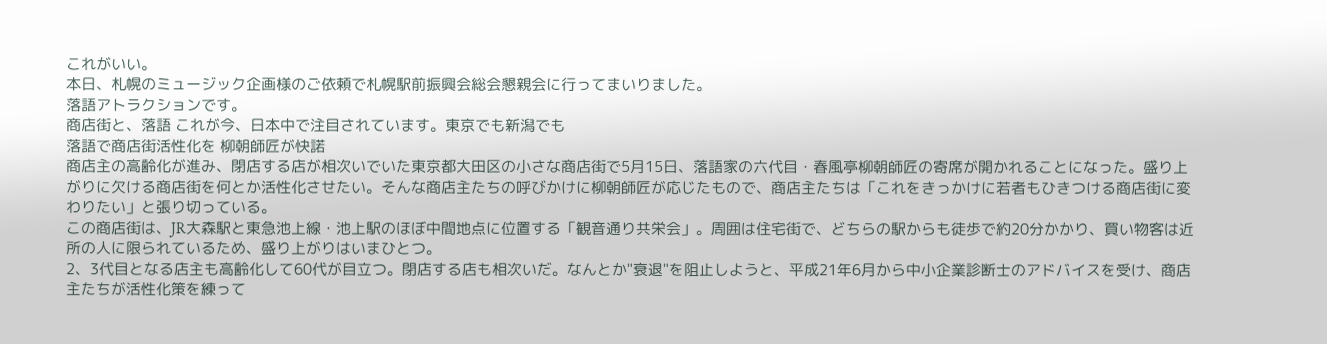これがいい。
本日、札幌のミュージック企画様のご依頼で札幌駅前振興会総会懇親会に行ってまいりました。
落語アトラクションです。
商店街と、落語 これが今、日本中で注目されています。東京でも新潟でも
落語で商店街活性化を 柳朝師匠が快諾
商店主の高齢化が進み、閉店する店が相次いでいた東京都大田区の小さな商店街で5月15日、落語家の六代目・春風亭柳朝師匠の寄席が開かれることになった。盛り上がりに欠ける商店街を何とか活性化させたい。そんな商店主たちの呼びかけに柳朝師匠が応じたもので、商店主たちは「これをきっかけに若者もひきつける商店街に変わりたい」と張り切っている。
この商店街は、JR大森駅と東急池上線・池上駅のほぼ中間地点に位置する「観音通り共栄会」。周囲は住宅街で、どちらの駅からも徒歩で約20分かかり、買い物客は近所の人に限られているため、盛り上がりはいまひとつ。
2、3代目となる店主も高齢化して60代が目立つ。閉店する店も相次いだ。なんとか"衰退"を阻止しようと、平成21年6月から中小企業診断士のアドバイスを受け、商店主たちが活性化策を練って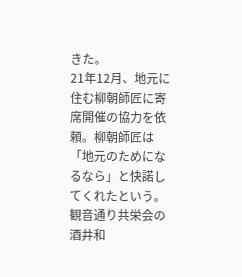きた。
21年12月、地元に住む柳朝師匠に寄席開催の協力を依頼。柳朝師匠は「地元のためになるなら」と快諾してくれたという。
観音通り共栄会の酒井和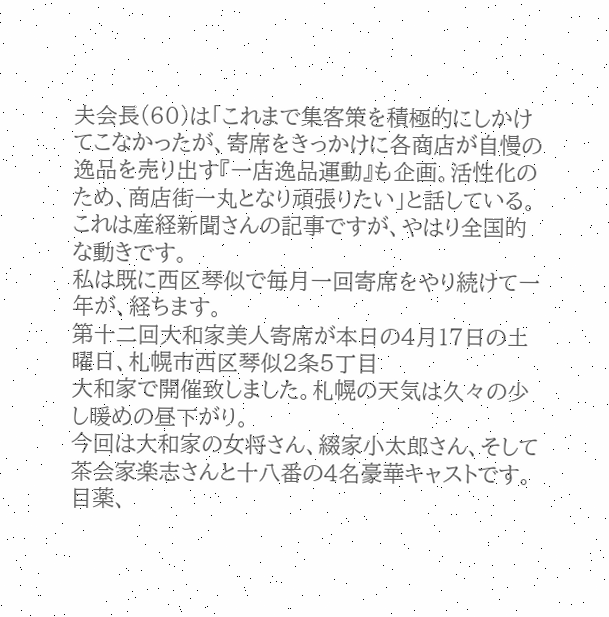夫会長(60)は「これまで集客策を積極的にしかけてこなかったが、寄席をきっかけに各商店が自慢の逸品を売り出す『一店逸品運動』も企画。活性化のため、商店街一丸となり頑張りたい」と話している。
これは産経新聞さんの記事ですが、やはり全国的な動きです。
私は既に西区琴似で毎月一回寄席をやり続けて一年が、経ちます。
第十二回大和家美人寄席が本日の4月17日の土曜日、札幌市西区琴似2条5丁目
大和家で開催致しました。札幌の天気は久々の少し暖めの昼下がり。
今回は大和家の女将さん、綴家小太郎さん、そして茶会家楽志さんと十八番の4名豪華キャストです。
目薬、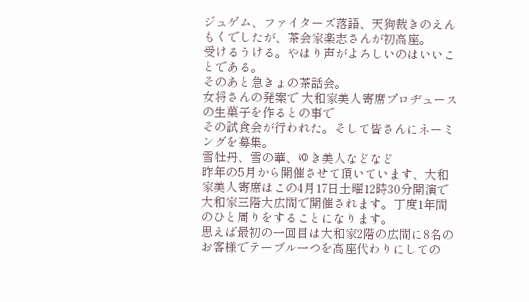ジュゲム、ファイターズ落語、天狗裁きのえんもくでしたが、茶会家楽志さんが初高座。
受けるうける。やはり声がよろしいのはいいことである。
そのあと急きょの茶話会。
女将さんの発案で 大和家美人寄席プロヂュースの生菓子を作るとの事で
その試食会が行われた。そして皆さんにネーミングを募集。
雪牡丹、雪の華、ゆき美人などなど
昨年の5月から開催させて頂いています、大和家美人寄席はこの4月17日土曜12時30分開演で大和家三階大広間で開催されます。丁度1年間のひと周りをすることになります。
思えば最初の一回目は大和家2階の広間に8名のお客様でテーブル一つを高座代わりにしての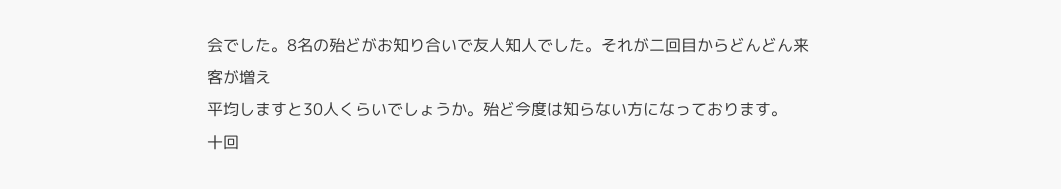会でした。8名の殆どがお知り合いで友人知人でした。それが二回目からどんどん来客が増え
平均しますと30人くらいでしょうか。殆ど今度は知らない方になっております。
十回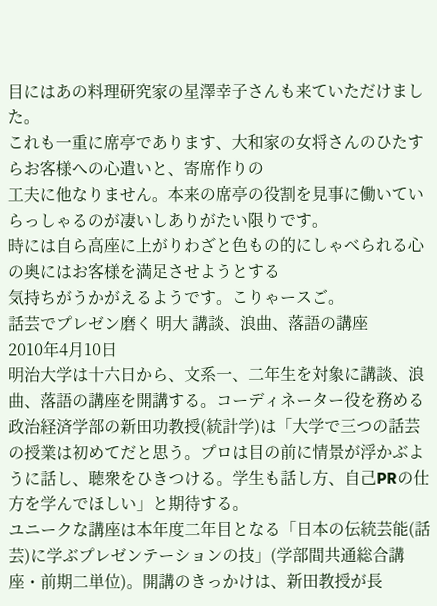目にはあの料理研究家の星澤幸子さんも来ていただけました。
これも一重に席亭であります、大和家の女将さんのひたすらお客様への心遣いと、寄席作りの
工夫に他なりません。本来の席亭の役割を見事に働いていらっしゃるのが凄いしありがたい限りです。
時には自ら高座に上がりわざと色もの的にしゃべられる心の奥にはお客様を満足させようとする
気持ちがうかがえるようです。こりゃースご。
話芸でプレゼン磨く 明大 講談、浪曲、落語の講座
2010年4月10日
明治大学は十六日から、文系一、二年生を対象に講談、浪曲、落語の講座を開講する。コーディネーター役を務める政治経済学部の新田功教授(統計学)は「大学で三つの話芸の授業は初めてだと思う。プロは目の前に情景が浮かぶように話し、聴衆をひきつける。学生も話し方、自己PRの仕方を学んでほしい」と期待する。
ユニークな講座は本年度二年目となる「日本の伝統芸能(話芸)に学ぶプレゼンテーションの技」(学部間共通総合講座・前期二単位)。開講のきっかけは、新田教授が長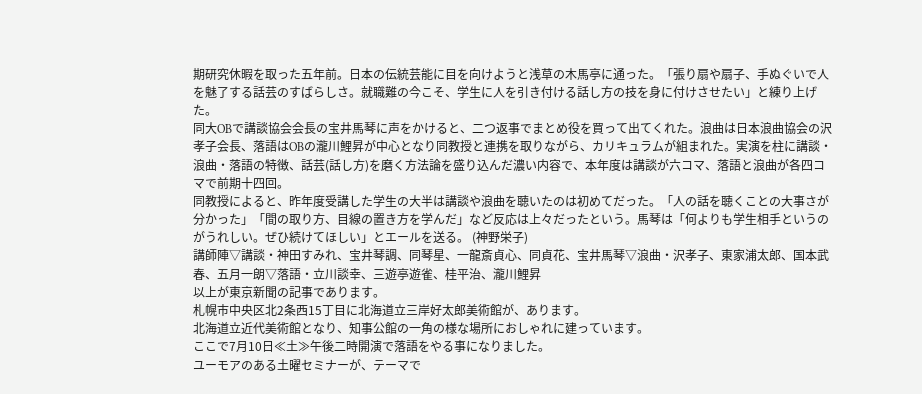期研究休暇を取った五年前。日本の伝統芸能に目を向けようと浅草の木馬亭に通った。「張り扇や扇子、手ぬぐいで人を魅了する話芸のすばらしさ。就職難の今こそ、学生に人を引き付ける話し方の技を身に付けさせたい」と練り上げた。
同大OBで講談協会会長の宝井馬琴に声をかけると、二つ返事でまとめ役を買って出てくれた。浪曲は日本浪曲協会の沢孝子会長、落語はOBの瀧川鯉昇が中心となり同教授と連携を取りながら、カリキュラムが組まれた。実演を柱に講談・浪曲・落語の特徴、話芸(話し方)を磨く方法論を盛り込んだ濃い内容で、本年度は講談が六コマ、落語と浪曲が各四コマで前期十四回。
同教授によると、昨年度受講した学生の大半は講談や浪曲を聴いたのは初めてだった。「人の話を聴くことの大事さが分かった」「間の取り方、目線の置き方を学んだ」など反応は上々だったという。馬琴は「何よりも学生相手というのがうれしい。ぜひ続けてほしい」とエールを送る。 (神野栄子)
講師陣▽講談・神田すみれ、宝井琴調、同琴星、一龍斎貞心、同貞花、宝井馬琴▽浪曲・沢孝子、東家浦太郎、国本武春、五月一朗▽落語・立川談幸、三遊亭遊雀、桂平治、瀧川鯉昇
以上が東京新聞の記事であります。
札幌市中央区北2条西15丁目に北海道立三岸好太郎美術館が、あります。
北海道立近代美術館となり、知事公館の一角の様な場所におしゃれに建っています。
ここで7月10日≪土≫午後二時開演で落語をやる事になりました。
ユーモアのある土曜セミナーが、テーマで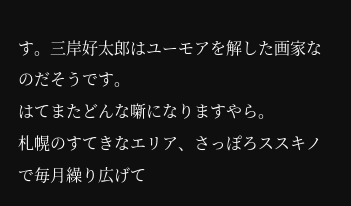す。三岸好太郎はユーモアを解した画家なのだそうです。
はてまたどんな噺になりますやら。
札幌のすてきなエリア、さっぽろススキノで毎月繰り広げて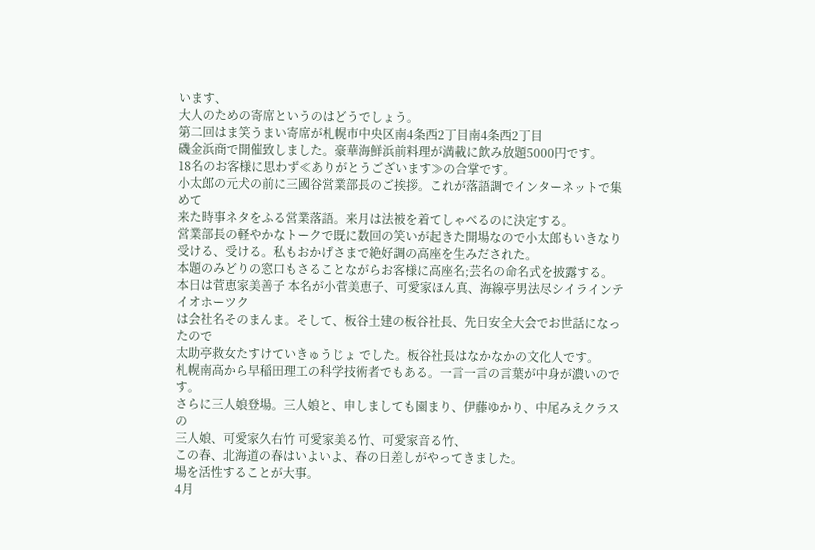います、
大人のための寄席というのはどうでしょう。
第二回はま笑うまい寄席が札幌市中央区南4条西2丁目南4条西2丁目
磯金浜商で開催致しました。豪華海鮮浜前料理が満載に飲み放題5000円です。
18名のお客様に思わず≪ありがとうございます≫の合掌です。
小太郎の元犬の前に三國谷営業部長のご挨拶。これが落語調でインターネットで集めて
来た時事ネタをふる営業落語。来月は法被を着てしゃべるのに決定する。
営業部長の軽やかなトークで既に数回の笑いが起きた開場なので小太郎もいきなり
受ける、受ける。私もおかげさまで絶好調の高座を生みだされた。
本題のみどりの窓口もさることながらお客様に高座名;芸名の命名式を披露する。
本日は菅恵家美善子 本名が小菅美恵子、可愛家ほん真、海線亭男法尽シイラインテイオホーツク
は会社名そのまんま。そして、板谷土建の板谷社長、先日安全大会でお世話になったので
太助亭救女たすけていきゅうじょ でした。板谷社長はなかなかの文化人です。
札幌南高から早稲田理工の科学技術者でもある。一言一言の言葉が中身が濃いのです。
さらに三人娘登場。三人娘と、申しましても園まり、伊藤ゆかり、中尾みえクラスの
三人娘、可愛家久右竹 可愛家美る竹、可愛家音る竹、
この春、北海道の春はいよいよ、春の日差しがやってきました。
場を活性することが大事。
4月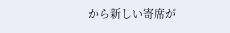から新しい寄席が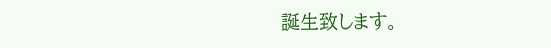誕生致します。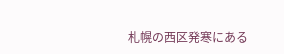札幌の西区発寒にある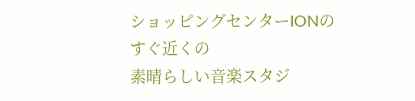ショッピングセンターIONのすぐ近くの
素晴らしい音楽スタジ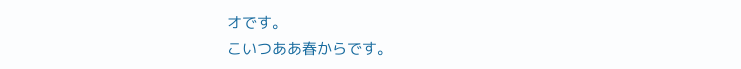オです。
こいつああ春からです。